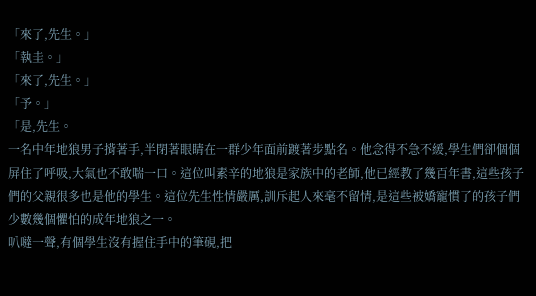「來了,先生。」
「執圭。」
「來了,先生。」
「予。」
「是,先生。
一名中年地狼男子揹著手,半閉著眼睛在一群少年面前踱著步點名。他念得不急不緩,學生們卻個個屏住了呼吸,大氣也不敢喘一口。這位叫素辛的地狼是家族中的老師,他已經教了幾百年書,這些孩子們的父親很多也是他的學生。這位先生性情嚴厲,訓斥起人來毫不留情,是這些被嬌寵慣了的孩子們少數幾個懼怕的成年地狼之一。
叭噠一聲,有個學生沒有握住手中的筆硯,把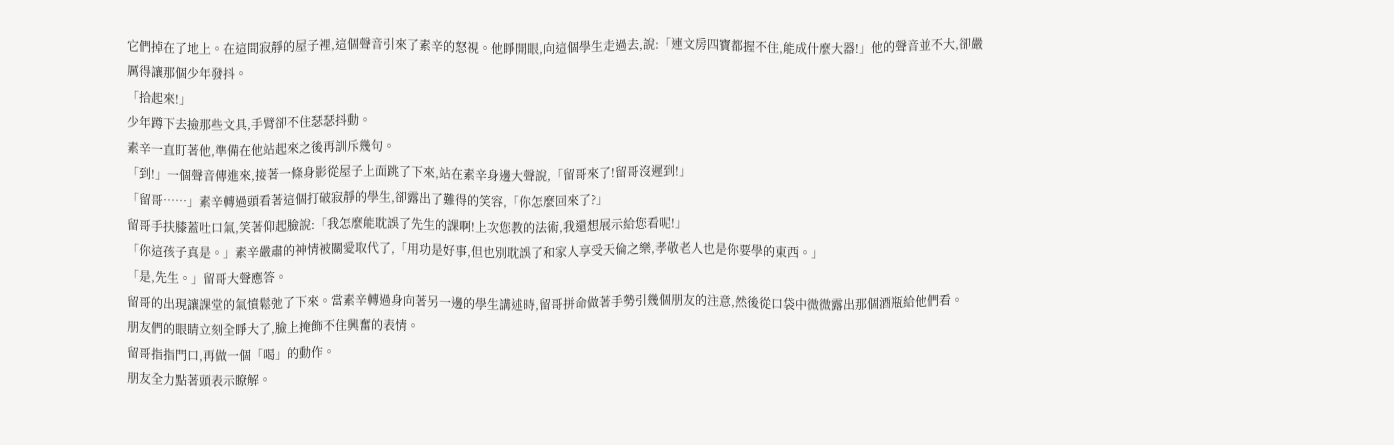它們掉在了地上。在這間寂靜的屋子裡,這個聲音引來了素辛的怒視。他睜開眼,向這個學生走過去,說:「連文房四寶都握不住,能成什麼大器!」他的聲音並不大,卻嚴厲得讓那個少年發抖。
「拾起來!」
少年蹲下去撿那些文具,手臂卻不住瑟瑟抖動。
素辛一直盯著他,準備在他站起來之後再訓斥幾句。
「到!」一個聲音傳進來,接著一條身影從屋子上面跳了下來,站在素辛身邊大聲說,「留哥來了!留哥沒遲到!」
「留哥……」素辛轉過頭看著這個打破寂靜的學生,卻露出了難得的笑容,「你怎麼回來了?」
留哥手扶膝蓋吐口氣,笑著仰起臉說:「我怎麼能耽誤了先生的課啊!上次您教的法術,我還想展示給您看呢!」
「你這孩子真是。」素辛嚴肅的神情被關愛取代了,「用功是好事,但也別耽誤了和家人享受天倫之樂,孝敬老人也是你要學的東西。」
「是,先生。」留哥大聲應答。
留哥的出現讓課堂的氣憤鬆弛了下來。當素辛轉過身向著另一邊的學生講述時,留哥拼命做著手勢引幾個朋友的注意,然後從口袋中微微露出那個酒瓶給他們看。
朋友們的眼睛立刻全睜大了,臉上掩飾不住興奮的表情。
留哥指指門口,再做一個「喝」的動作。
朋友全力點著頭表示瞭解。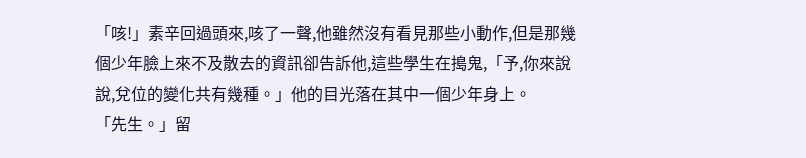「咳!」素辛回過頭來,咳了一聲,他雖然沒有看見那些小動作,但是那幾個少年臉上來不及散去的資訊卻告訴他,這些學生在搗鬼,「予,你來說說,兌位的變化共有幾種。」他的目光落在其中一個少年身上。
「先生。」留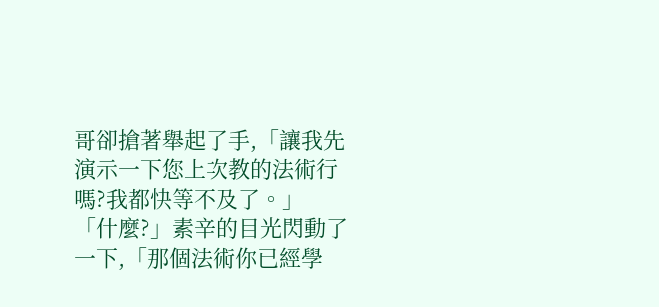哥卻搶著舉起了手,「讓我先演示一下您上次教的法術行嗎?我都快等不及了。」
「什麼?」素辛的目光閃動了一下,「那個法術你已經學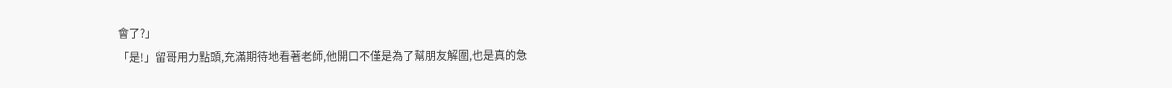會了?」
「是!」留哥用力點頭,充滿期待地看著老師,他開口不僅是為了幫朋友解圍,也是真的急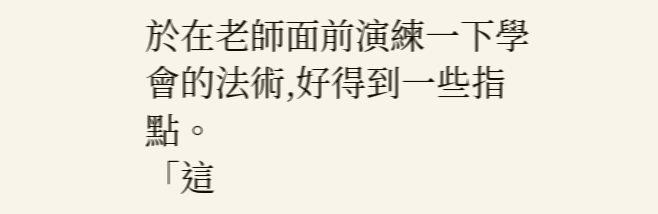於在老師面前演練一下學會的法術,好得到一些指點。
「這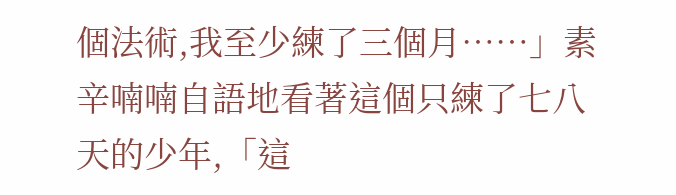個法術,我至少練了三個月……」素辛喃喃自語地看著這個只練了七八天的少年,「這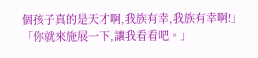個孩子真的是天才啊,我族有幸,我族有幸啊!」
「你就來施展一下,讓我看看吧。」